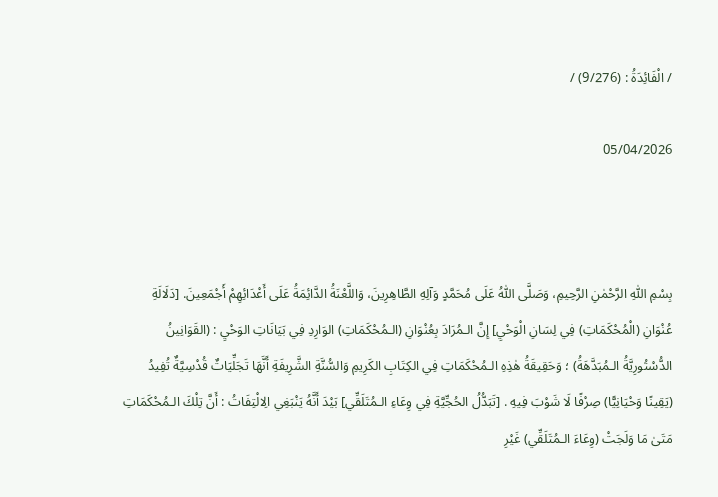/ الْفَائِدَةُ : (9/276) /

05/04/2026



بِسْمِ اللّٰهِ الرَّحْمٰنِ الرَّحِيمِ، وَصَلَّى اللّٰهُ عَلَى مُحَمَّدٍ وَآلِهِ الطَّاهِرِينَ، وَاللَّعْنَةُ الدَّائِمَةُ عَلَى أَعْدَائِهِمْ أَجْمَعِينَ. [دَلَالَةِ عُنْوَانِ (الْمُحْكَمَاتِ) فِي لِسَانِ الْوَحْيِ] إِنَّ الـمُرَادَ بِعُنْوَانِ (الـمُحْكَمَاتِ) الوَارِدِ فِي بَيَانَاتِ الوَحْيِ : (القَوَانِينُ الدُّسْتُورِيَّةُ الـمُبَدَّهَةُ) ؛ وَحَقِيقَةُ هٰذِهِ الـمُحْكَمَاتِ فِي الكِتَابِ الكَرِيمِ وَالسُّنَّةِ الشَّرِيفَةِ أَنَّهَا تَجَلِّيَاتٌ قُدْسِيَّةٌ تُفِيدُ (يَقِينًا وَحْيَانِيًّا) صِرْفًا لَا شَوْبَ فِيهِ . [تَبَدُّلُ الحُجِّيَّةِ فِي وِعَاءِ الـمُتَلَقِّي] بَيْدَ أَنَّهُ يَنْبَغِي الِالْتِفَاتُ : أَنَّ تِلْكَ الـمُحْكَمَاتِ مَتَىٰ مَا وَلَجَتْ (وِعَاءَ الـمُتَلَقِّي) غَيْرِ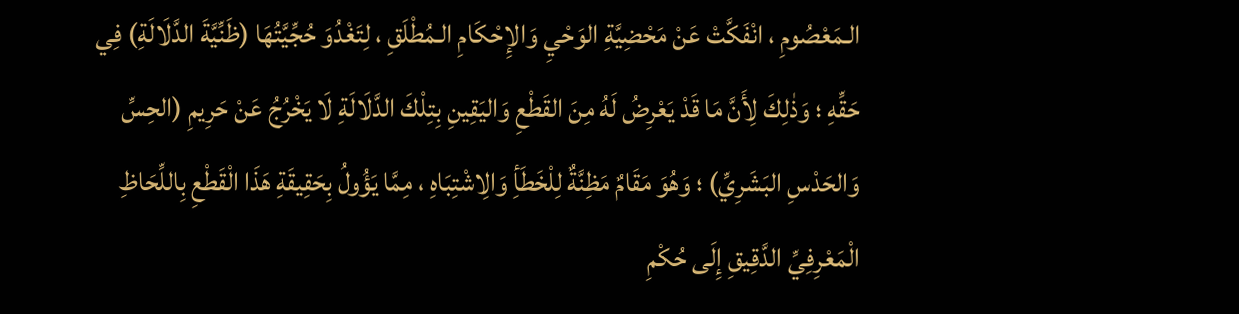الـمَعْصُومِ ، انْفَكَّتْ عَنْ مَحْضِيَّةِ الوَحْيِ وَالإِحْكَامِ الـمُطْلَقِ ، لِتَغْدُوَ حُجِّيَّتُهَا (ظَنِّيَّةَ الدَّلَالَةِ) فِي حَقِّهِ ؛ وَذٰلِكَ لِأَنَّ مَا قَدْ يَعْرِضُ لَهُ مِنَ القَطْعِ وَاليَقِينِ بِتِلْكَ الدَّلَالَةِ لَا يَخْرُجُ عَنْ حَرِيمِ (الحِسِّ وَالحَدْسِ البَشَرِيِّ) ؛ وَهُوَ مَقَامٌ مَظِنَّةٌ لِلْخَطَأِ وَالِاشْتِبَاهِ ، مِمَّا يَؤُولُ بِحَقِيقَةِ هَذَا الْقَطْعِ بِاللِّحَاظِ الْمَعْرِفِيِّ الدَّقِيقِ إِلَى حُكْمِ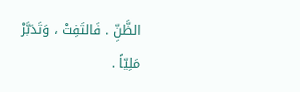الظَّنِّ . فَالتَفِتْ ، وَتَدَبَّرْ مَلِيّاً .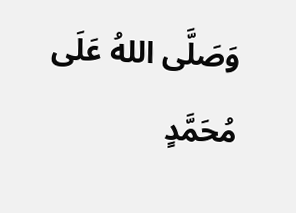وَصَلَّى اللهُ عَلَى مُحَمَّدٍ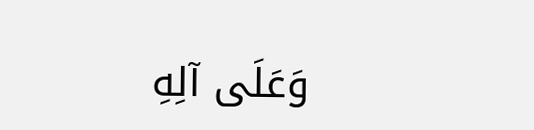وَعَلَى آلِهِ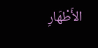الأَطْهَارِ